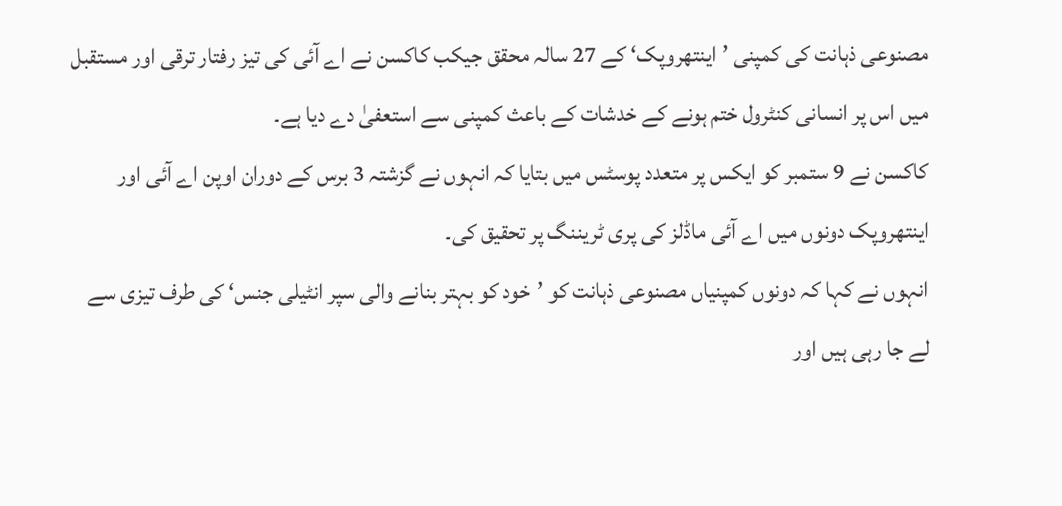مصنوعی ذہانت کی کمپنی ’اینتھروپک‘ کے 27 سالہ محقق جیکب کاکسن نے اے آئی کی تیز رفتار ترقی اور مستقبل میں اس پر انسانی کنٹرول ختم ہونے کے خدشات کے باعث کمپنی سے استعفیٰ دے دیا ہے۔
کاکسن نے 9 ستمبر کو ایکس پر متعدد پوسٹس میں بتایا کہ انہوں نے گزشتہ 3 برس کے دوران اوپن اے آئی اور اینتھروپک دونوں میں اے آئی ماڈلز کی پری ٹریننگ پر تحقیق کی۔
انہوں نے کہا کہ دونوں کمپنیاں مصنوعی ذہانت کو ’خود کو بہتر بنانے والی سپر انٹیلی جنس‘ کی طرف تیزی سے لے جا رہی ہیں اور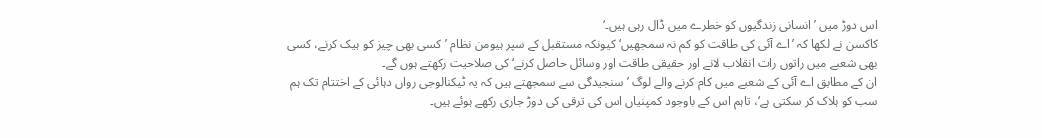اس دوڑ میں ’انسانی زندگیوں کو خطرے میں ڈال رہی ہیں۔‘
کاکسن نے لکھا کہ ’اے آئی کی طاقت کو کم نہ سمجھیں‘ کیونکہ مستقبل کے سپر ہیومن نظام ’کسی بھی چیز کو ہیک کرنے، کسی بھی شعبے میں راتوں رات انقلاب لانے اور حقیقی طاقت اور وسائل حاصل کرنے‘ کی صلاحیت رکھتے ہوں گے۔
ان کے مطابق اے آئی کے شعبے میں کام کرنے والے لوگ ’سنجیدگی سے سمجھتے ہیں کہ یہ ٹیکنالوجی رواں دہائی کے اختتام تک ہم سب کو ہلاک کر سکتی ہے‘، تاہم اس کے باوجود کمپنیاں اس کی ترقی کی دوڑ جاری رکھے ہوئے ہیں۔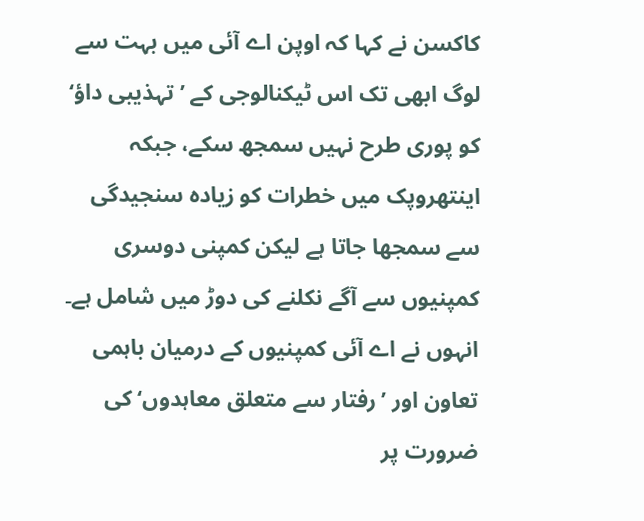کاکسن نے کہا کہ اوپن اے آئی میں بہت سے لوگ ابھی تک اس ٹیکنالوجی کے ’تہذیبی داؤ‘ کو پوری طرح نہیں سمجھ سکے، جبکہ اینتھروپک میں خطرات کو زیادہ سنجیدگی سے سمجھا جاتا ہے لیکن کمپنی دوسری کمپنیوں سے آگے نکلنے کی دوڑ میں شامل ہے۔
انہوں نے اے آئی کمپنیوں کے درمیان باہمی تعاون اور ’رفتار سے متعلق معاہدوں‘ کی ضرورت پر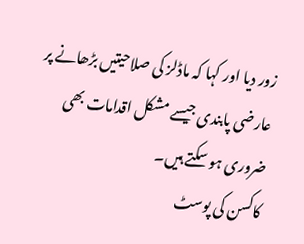زور دیا اور کہا کہ ماڈلز کی صلاحیتیں بڑھانے پر عارضی پابندی جیسے مشکل اقدامات بھی ضروری ہو سکتے ہیں۔
کاکسن کی پوسٹ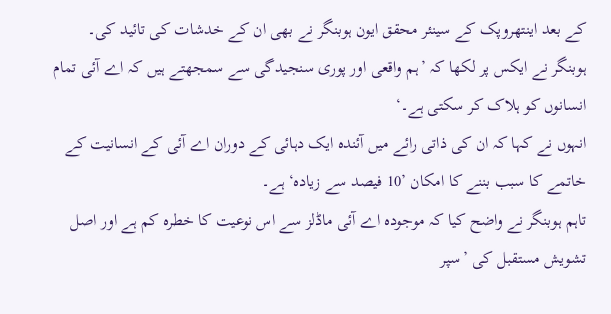کے بعد اینتھروپک کے سینئر محقق ایون ہوبنگر نے بھی ان کے خدشات کی تائید کی۔
ہوبنگر نے ایکس پر لکھا کہ ’ہم واقعی اور پوری سنجیدگی سے سمجھتے ہیں کہ اے آئی تمام انسانوں کو ہلاک کر سکتی ہے۔‘
انہوں نے کہا کہ ان کی ذاتی رائے میں آئندہ ایک دہائی کے دوران اے آئی کے انسانیت کے خاتمے کا سبب بننے کا امکان ’10 فیصد سے زیادہ‘ ہے۔
تاہم ہوبنگر نے واضح کیا کہ موجودہ اے آئی ماڈلز سے اس نوعیت کا خطرہ کم ہے اور اصل تشویش مستقبل کی ’سپر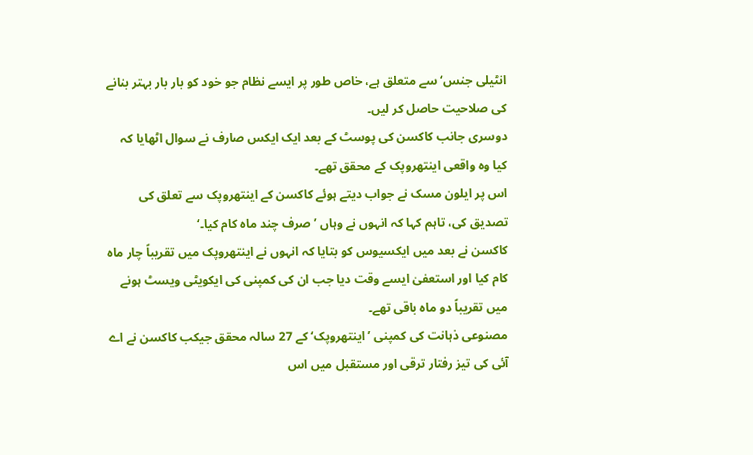انٹیلی جنس‘ سے متعلق ہے، خاص طور پر ایسے نظام جو خود کو بار بار بہتر بنانے کی صلاحیت حاصل کر لیں۔
دوسری جانب کاکسن کی پوسٹ کے بعد ایک ایکس صارف نے سوال اٹھایا کہ کیا وہ واقعی اینتھروپک کے محقق تھے۔
اس پر ایلون مسک نے جواب دیتے ہوئے کاکسن کے اینتھروپک سے تعلق کی تصدیق کی، تاہم کہا کہ انہوں نے وہاں ’صرف چند ماہ کام کیا۔‘
کاکسن نے بعد میں ایکسیوس کو بتایا کہ انہوں نے اینتھروپک میں تقریباً چار ماہ کام کیا اور استعفیٰ ایسے وقت دیا جب ان کی کمپنی کی ایکویٹی ویسٹ ہونے میں تقریباً دو ماہ باقی تھے۔
مصنوعی ذہانت کی کمپنی ’اینتھروپک‘ کے 27 سالہ محقق جیکب کاکسن نے اے آئی کی تیز رفتار ترقی اور مستقبل میں اس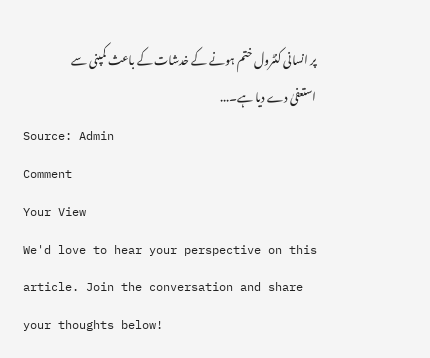پر انسانی کنٹرول ختم ہونے کے خدشات کے باعث کمپنی سے استعفیٰ دے دیا ہے۔...
Source: Admin
Comment
Your View
We'd love to hear your perspective on this article. Join the conversation and share your thoughts below!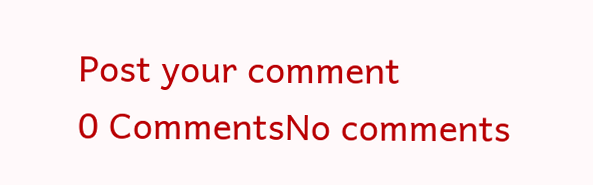Post your comment
0 CommentsNo comments